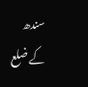سندھ کے ضلع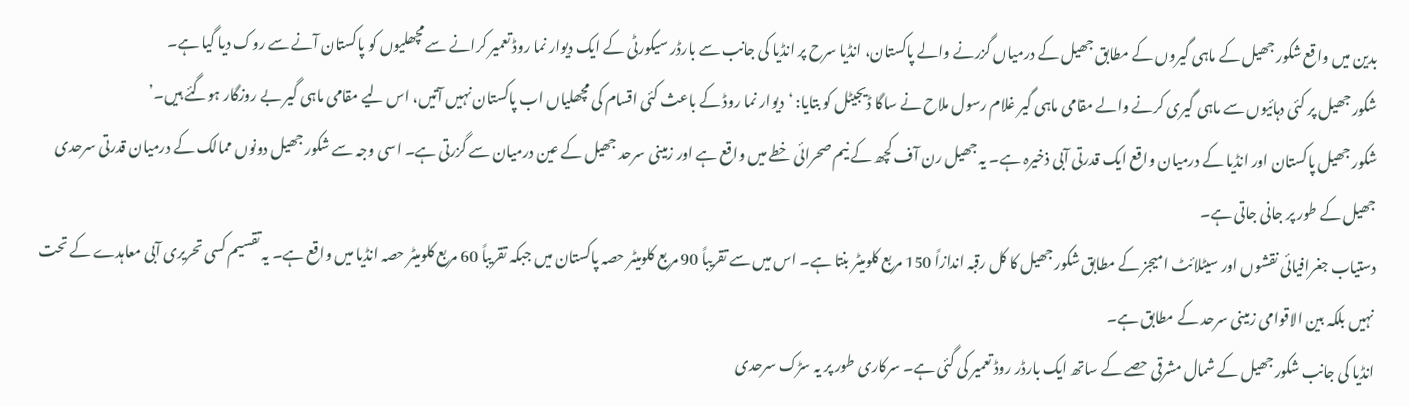بدین میں واقع شکور جھیل کے ماہی گیروں کے مطابق جھیل کے درمیاں گزرنے والے پاکستان، انڈیا سرح پر انڈیا کی جانب سے بارڈر سیکورٹی کے ایک دیوار نما روڈ تعمیر کرانے سے مچھلیوں کو پاکستان آنے سے روک دیا گیا ہے۔
شکور جھیل پر کئی دہائیوں سے ماہی گیری کرنے والے مقامی ماہی گیر غلام رسول ملاح نے ساگا ڈیجیٹل کو بتایا: ‘دیوار نما روڈ کے باعث کئی اقسام کی مچھلیاں اب پاکستان نہیں آتیں، اس لیے مقامی ماہی گیر بے روزگار ہوگئے ہیں۔’
شکور جھیل پاکستان اور انڈیا کے درمیان واقع ایک قدرتی آبی ذخیرہ ہے۔ یہ جھیل رن آف کچھ کے نیم صحرائی خطے میں واقع ہے اور زمینی سرحد جھیل کے عین درمیان سے گزرتی ہے۔ اسی وجہ سے شکور جھیل دونوں ممالک کے درمیان قدرتی سرحدی جھیل کے طور پر جانی جاتی ہے۔
دستیاب جغرافیائی نقشوں اور سیٹلائٹ امیجز کے مطابق شکور جھیل کا کل رقبہ اندازاً 150 مربع کلومیٹر بنتا ہے۔ اس میں سے تقریباً 90 مربع کلومیٹر حصہ پاکستان میں جبکہ تقریباً 60 مربع کلومیٹر حصہ انڈیا میں واقع ہے۔ یہ تقسیم کسی تحریری آبی معاہدے کے تحت نہیں بلکہ بین الاقوامی زمینی سرحد کے مطابق ہے۔
انڈیا کی جانب شکور جھیل کے شمال مشرقی حصے کے ساتھ ایک بارڈر روڈ تعمیر کی گئی ہے۔ سرکاری طور پر یہ سڑک سرحدی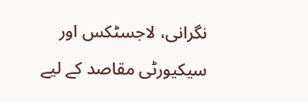نگرانی، لاجسٹکس اور سیکیورٹی مقاصد کے لیے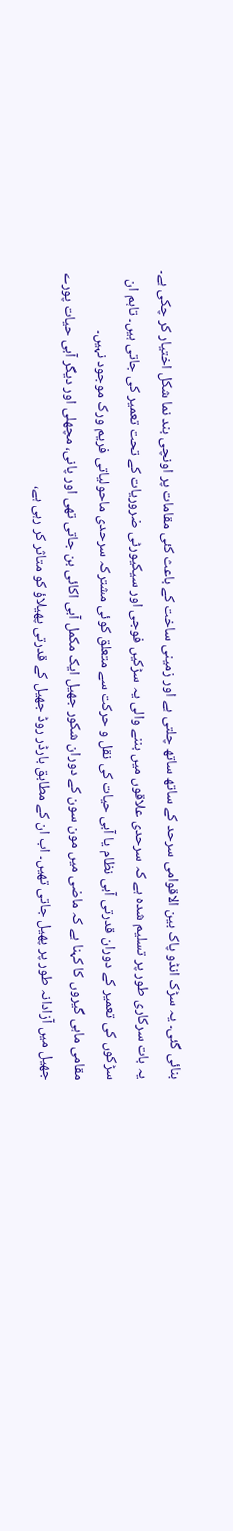بنائی گئی۔ یہ سڑک انڈو پاک بین الاقوامی سرحد کے ساتھ ساتھ چلتی ہے اور زمینی ساخت کے باعث کئی مقامات پر اونچی بند نما شکل اختیار کر چکی ہے۔
یہ بات سرکاری طور پر تسلیم شدہ ہے کہ سرحدی علاقوں میں بننے والی یہ سڑکیں فوجی اور سیکیورٹی ضروریات کے تحت تعمیر کی جاتی ہیں۔ تاہم ان سڑکوں کی تعمیر کے دوران قدرتی آبی نظام یا آبی حیات کی نقل و حرکت سے متعلق کوئی مشترکہ سرحدی ماحولیاتی فریم ورک موجود نہیں۔
مقامی ماہی گیروں کا کہنا ہے کہ ماضی میں مون سون کے دوران شکور جھیل ایک مکمل آبی اکائی بن جاتی تھی اور پانی، مچھلی اور دیگر آبی حیات پورے جھیل میں آزادانہ طور پر پھیل جاتی تھیں۔ اب ان کے مطابق بارڈر روڈ جھیل کے قدرتی پھیلاؤ کو متاثر کر رہی ہے،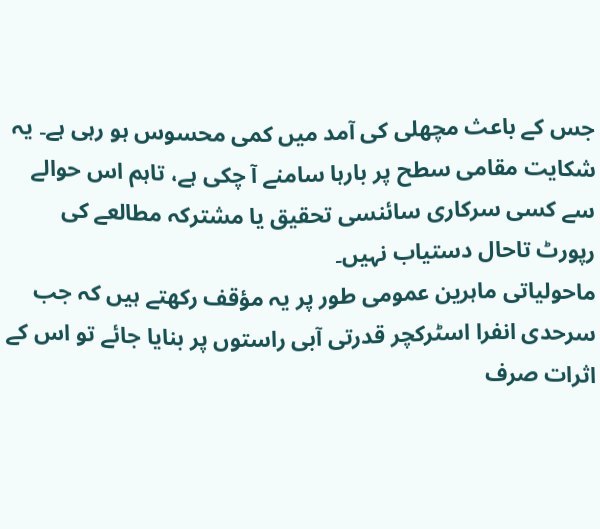جس کے باعث مچھلی کی آمد میں کمی محسوس ہو رہی ہے۔ یہ شکایت مقامی سطح پر بارہا سامنے آ چکی ہے، تاہم اس حوالے سے کسی سرکاری سائنسی تحقیق یا مشترکہ مطالعے کی رپورٹ تاحال دستیاب نہیں۔
ماحولیاتی ماہرین عمومی طور پر یہ مؤقف رکھتے ہیں کہ جب سرحدی انفرا اسٹرکچر قدرتی آبی راستوں پر بنایا جائے تو اس کے اثرات صرف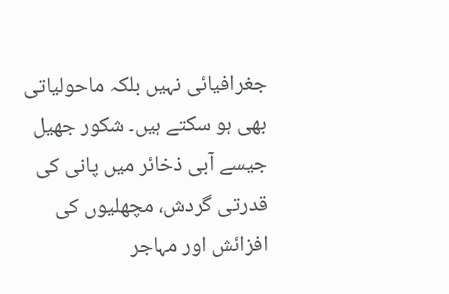جغرافیائی نہیں بلکہ ماحولیاتی بھی ہو سکتے ہیں۔ شکور جھیل جیسے آبی ذخائر میں پانی کی قدرتی گردش، مچھلیوں کی افزائش اور مہاجر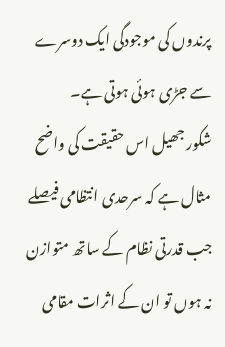پرندوں کی موجودگی ایک دوسرے سے جڑی ہوئی ہوتی ہے۔
شکور جھیل اس حقیقت کی واضح مثال ہے کہ سرحدی انتظامی فیصلے جب قدرتی نظام کے ساتھ متوازن نہ ہوں تو ان کے اثرات مقامی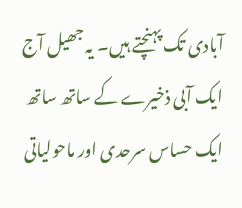آبادی تک پہنچتے ہیں۔ یہ جھیل آج ایک آبی ذخیرے کے ساتھ ساتھ ایک حساس سرحدی اور ماحولیاتی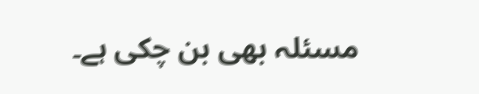مسئلہ بھی بن چکی ہے۔